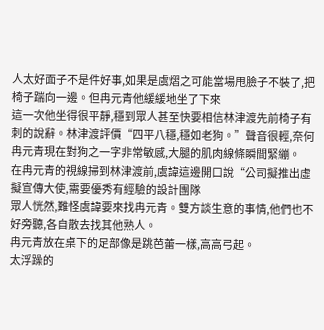人太好面子不是件好事,如果是虞熠之可能當場甩臉子不裝了,把椅子踹向一邊。但冉元青他緩緩地坐了下來
這一次他坐得很平靜,穩到眾人甚至快要相信林津渡先前椅子有刺的說辭。林津渡評價“四平八穩,穩如老狗。”聲音很輕,奈何冉元青現在對狗之一字非常敏感,大腿的肌肉線條瞬間緊繃。
在冉元青的視線掃到林津渡前,虞諱這邊開口說“公司擬推出虛擬宣傳大使,需要優秀有經驗的設計團隊
眾人恍然,難怪虞諱要來找冉元青。雙方談生意的事情,他們也不好旁聽,各自散去找其他熟人。
冉元青放在桌下的足部像是跳芭蕾一樣,高高弓起。
太浮躁的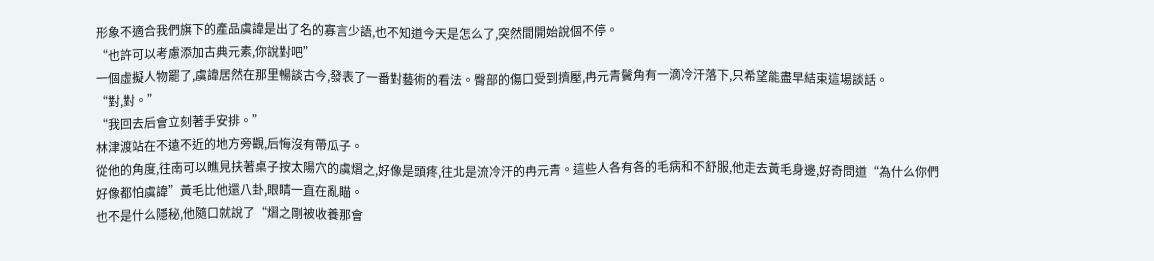形象不適合我們旗下的產品虞諱是出了名的寡言少語,也不知道今天是怎么了,突然間開始說個不停。
“也許可以考慮添加古典元素,你說對吧”
一個虛擬人物罷了,虞諱居然在那里暢談古今,發表了一番對藝術的看法。臀部的傷口受到擠壓,冉元青鬢角有一滴冷汗落下,只希望能盡早結束這場談話。
“對,對。”
“我回去后會立刻著手安排。”
林津渡站在不遠不近的地方旁觀,后悔沒有帶瓜子。
從他的角度,往南可以瞧見扶著桌子按太陽穴的虞熠之,好像是頭疼,往北是流冷汗的冉元青。這些人各有各的毛病和不舒服,他走去黃毛身邊,好奇問道“為什么你們好像都怕虞諱”黃毛比他還八卦,眼睛一直在亂瞄。
也不是什么隱秘,他隨口就說了“熠之剛被收養那會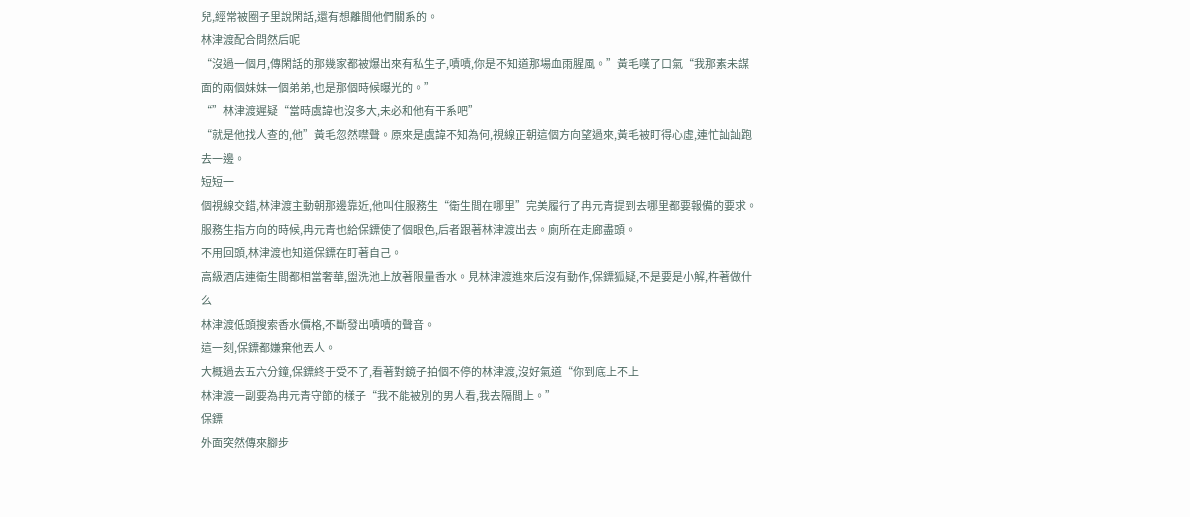兒,經常被圈子里說閑話,還有想離間他們關系的。
林津渡配合問然后呢
“沒過一個月,傳閑話的那幾家都被爆出來有私生子,嘖嘖,你是不知道那場血雨腥風。”黃毛嘆了口氣“我那素未謀面的兩個妹妹一個弟弟,也是那個時候曝光的。”
“”林津渡遲疑“當時虞諱也沒多大,未必和他有干系吧”
“就是他找人查的,他”黃毛忽然噤聲。原來是虞諱不知為何,視線正朝這個方向望過來,黃毛被盯得心虛,連忙訕訕跑去一邊。
短短一
個視線交錯,林津渡主動朝那邊靠近,他叫住服務生“衛生間在哪里”完美履行了冉元青提到去哪里都要報備的要求。
服務生指方向的時候,冉元青也給保鏢使了個眼色,后者跟著林津渡出去。廁所在走廊盡頭。
不用回頭,林津渡也知道保鏢在盯著自己。
高級酒店連衛生間都相當奢華,盥洗池上放著限量香水。見林津渡進來后沒有動作,保鏢狐疑,不是要是小解,杵著做什么
林津渡低頭搜索香水價格,不斷發出嘖嘖的聲音。
這一刻,保鏢都嫌棄他丟人。
大概過去五六分鐘,保鏢終于受不了,看著對鏡子拍個不停的林津渡,沒好氣道“你到底上不上
林津渡一副要為冉元青守節的樣子“我不能被別的男人看,我去隔間上。”
保鏢
外面突然傳來腳步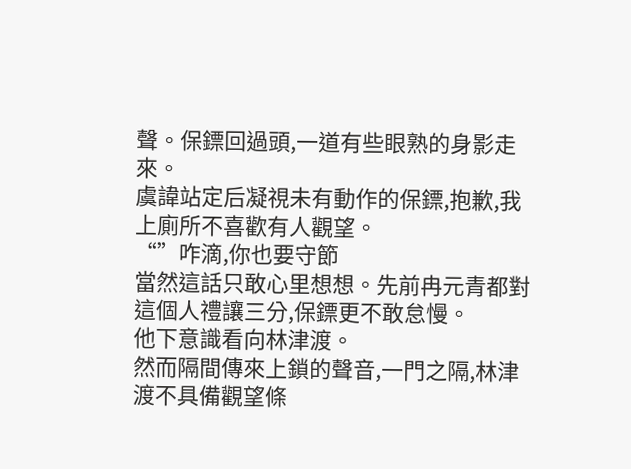聲。保鏢回過頭,一道有些眼熟的身影走來。
虞諱站定后凝視未有動作的保鏢,抱歉,我上廁所不喜歡有人觀望。
“”咋滴,你也要守節
當然這話只敢心里想想。先前冉元青都對這個人禮讓三分,保鏢更不敢怠慢。
他下意識看向林津渡。
然而隔間傳來上鎖的聲音,一門之隔,林津渡不具備觀望條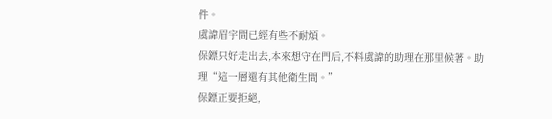件。
虞諱眉宇間已經有些不耐煩。
保鏢只好走出去,本來想守在門后,不料虞諱的助理在那里候著。助理“這一層還有其他衛生間。”
保鏢正要拒絕,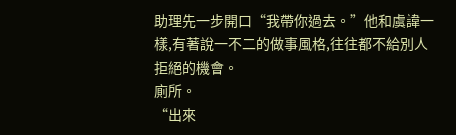助理先一步開口“我帶你過去。”他和虞諱一樣,有著說一不二的做事風格,往往都不給別人拒絕的機會。
廁所。
“出來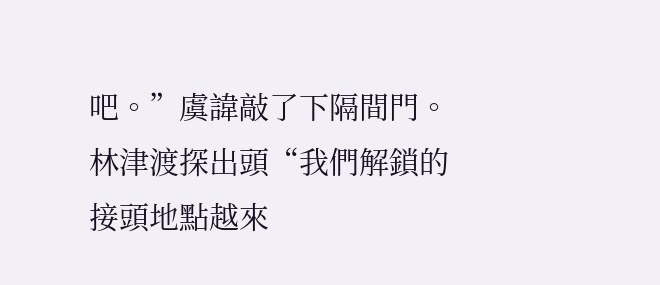吧。”虞諱敲了下隔間門。林津渡探出頭“我們解鎖的接頭地點越來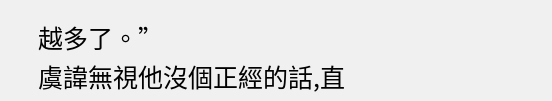越多了。”
虞諱無視他沒個正經的話,直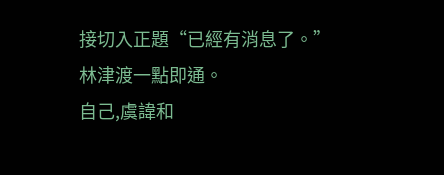接切入正題“已經有消息了。”
林津渡一點即通。
自己,虞諱和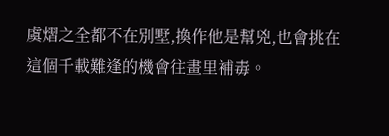虞熠之全都不在別墅,換作他是幫兇,也會挑在這個千載難逢的機會往畫里補毒。